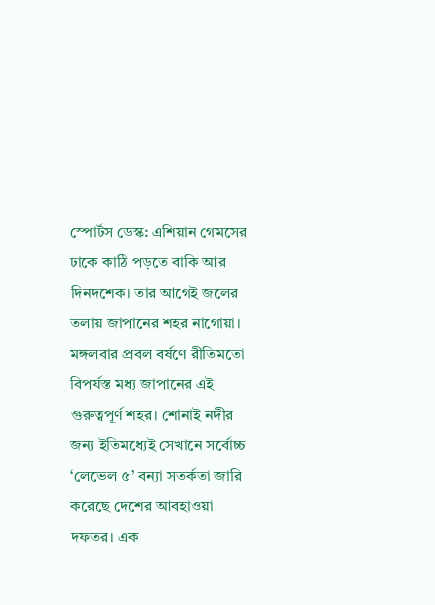স্পোর্টস ডেস্ক: এশিয়ান গেমসের ঢাকে কাঠি পড়তে বাকি আর দিনদশেক। তার আগেই জলের তলায় জাপানের শহর নাগোয়া। মঙ্গলবার প্রবল বর্ষণে রীতিমতো বিপর্যস্ত মধ্য জাপানের এই গুরুত্বপূর্ণ শহর। শোনাই নদীর জন্য ইতিমধ্যেই সেখানে সর্বোচ্চ ‘লেভেল ৫’ বন্যা সতর্কতা জারি করেছে দেশের আবহাওয়া দফতর। এক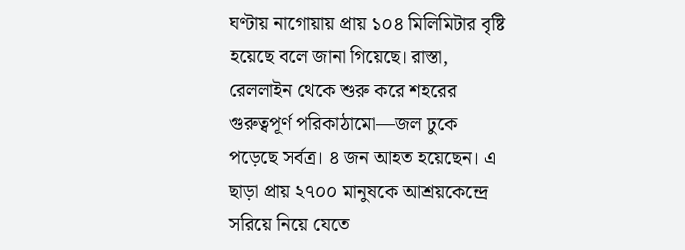ঘণ্টায় নাগোয়ায় প্রায় ১০৪ মিলিমিটার বৃষ্টি হয়েছে বলে জানা গিয়েছে। রাস্তা, রেললাইন থেকে শুরু করে শহরের গুরুত্বপূর্ণ পরিকাঠামো—জল ঢুকে পড়েছে সর্বত্র। ৪ জন আহত হয়েছেন। এ ছাড়া প্রায় ২৭০০ মানুষকে আশ্রয়কেন্দ্রে সরিয়ে নিয়ে যেতে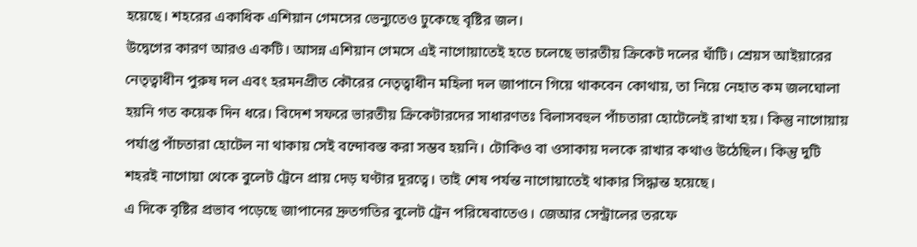হয়েছে। শহরের একাধিক এশিয়ান গেমসের ভেন্যুতেও ঢুকেছে বৃষ্টির জল।
উদ্বেগের কারণ আরও একটি। আসন্ন এশিয়ান গেমসে এই নাগোয়াতেই হতে চলেছে ভারতীয় ক্রিকেট দলের ঘাঁটি। শ্রেয়স আইয়ারের নেতৃত্বাধীন পুরুষ দল এবং হরমনপ্রীত কৌরের নেতৃত্বাধীন মহিলা দল জাপানে গিয়ে থাকবেন কোথায়, তা নিয়ে নেহাত কম জলঘোলা হয়নি গত কয়েক দিন ধরে। বিদেশ সফরে ভারতীয় ক্রিকেটারদের সাধারণতঃ বিলাসবহুল পাঁচতারা হোটেলেই রাখা হয়। কিন্তু নাগোয়ায় পর্যাপ্ত পাঁচতারা হোটেল না থাকায় সেই বন্দোবস্ত করা সম্ভব হয়নি। টোকিও বা ওসাকায় দলকে রাখার কথাও উঠেছিল। কিন্তু দুটি শহরই নাগোয়া থেকে বুলেট ট্রেনে প্রায় দেড় ঘণ্টার দূরত্বে। তাই শেষ পর্যন্ত নাগোয়াতেই থাকার সিদ্ধান্ত হয়েছে।
এ দিকে বৃষ্টির প্রভাব পড়েছে জাপানের দ্রুতগতির বুলেট ট্রেন পরিষেবাতেও। জেআর সেন্ট্রালের তরফে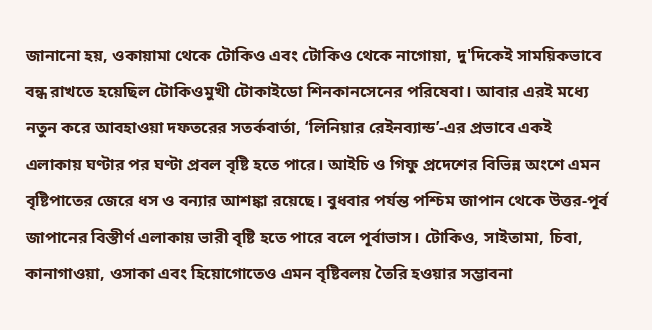জানানো হয়, ওকায়ামা থেকে টোকিও এবং টোকিও থেকে নাগোয়া, দু'দিকেই সাময়িকভাবে বন্ধ রাখতে হয়েছিল টোকিওমুখী টোকাইডো শিনকানসেনের পরিষেবা। আবার এরই মধ্যে নতুন করে আবহাওয়া দফতরের সতর্কবার্তা, ‘লিনিয়ার রেইনব্যান্ড’-এর প্রভাবে একই এলাকায় ঘণ্টার পর ঘণ্টা প্রবল বৃষ্টি হতে পারে। আইচি ও গিফু প্রদেশের বিভিন্ন অংশে এমন বৃষ্টিপাতের জেরে ধস ও বন্যার আশঙ্কা রয়েছে। বুধবার পর্যন্ত পশ্চিম জাপান থেকে উত্তর-পূর্ব জাপানের বিস্তীর্ণ এলাকায় ভারী বৃষ্টি হতে পারে বলে পূর্বাভাস। টোকিও, সাইতামা, চিবা, কানাগাওয়া, ওসাকা এবং হিয়োগোতেও এমন বৃষ্টিবলয় তৈরি হওয়ার সম্ভাবনা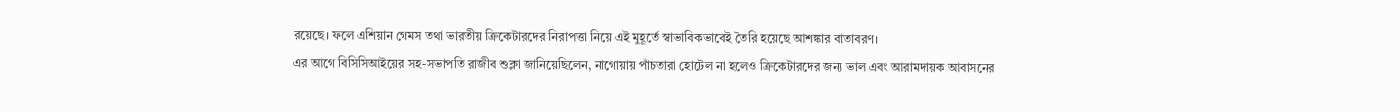রয়েছে। ফলে এশিয়ান গেমস তথা ভারতীয় ক্রিকেটারদের নিরাপত্তা নিয়ে এই মুহূর্তে স্বাভাবিকভাবেই তৈরি হয়েছে আশঙ্কার বাতাবরণ।
এর আগে বিসিসিআইয়ের সহ-সভাপতি রাজীব শুক্লা জানিয়েছিলেন, নাগোয়ায় পাঁচতারা হোটেল না হলেও ক্রিকেটারদের জন্য ভাল এবং আরামদায়ক আবাসনের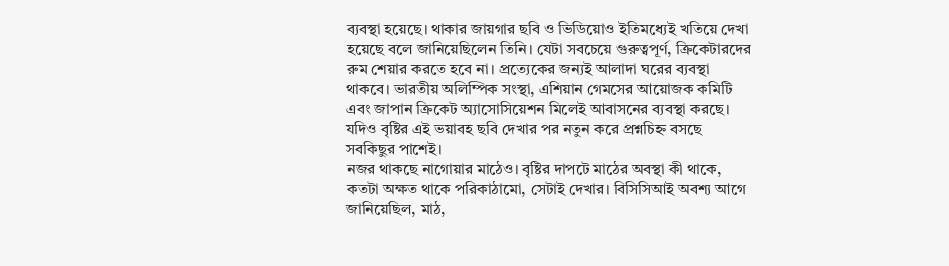ব্যবস্থা হয়েছে। থাকার জায়গার ছবি ও ভিডিয়োও ইতিমধ্যেই খতিয়ে দেখা হয়েছে বলে জানিয়েছিলেন তিনি। যেটা সবচেয়ে গুরুত্বপূর্ণ, ক্রিকেটারদের রুম শেয়ার করতে হবে না। প্রত্যেকের জন্যই আলাদা ঘরের ব্যবস্থা থাকবে। ভারতীয় অলিম্পিক সংস্থা, এশিয়ান গেমসের আয়োজক কমিটি এবং জাপান ক্রিকেট অ্যাসোসিয়েশন মিলেই আবাসনের ব্যবস্থা করছে। যদিও বৃষ্টির এই ভয়াবহ ছবি দেখার পর নতুন করে প্রশ্নচিহ্ন বসছে সবকিছুর পাশেই।
নজর থাকছে নাগোয়ার মাঠেও। বৃষ্টির দাপটে মাঠের অবস্থা কী থাকে, কতটা অক্ষত থাকে পরিকাঠামো, সেটাই দেখার। বিসিসিআই অবশ্য আগে জানিয়েছিল, মাঠ,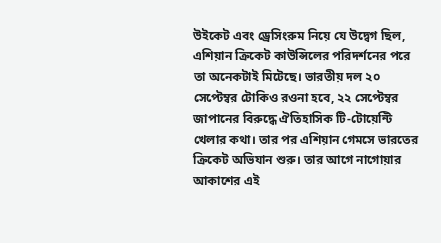উইকেট এবং ড্রেসিংরুম নিয়ে যে উদ্বেগ ছিল, এশিয়ান ক্রিকেট কাউন্সিলের পরিদর্শনের পরে তা অনেকটাই মিটেছে। ভারতীয় দল ২০ সেপ্টেম্বর টোকিও রওনা হবে, ২২ সেপ্টেম্বর জাপানের বিরুদ্ধে ঐতিহাসিক টি-টোয়েন্টি খেলার কথা। তার পর এশিয়ান গেমসে ভারতের ক্রিকেট অভিযান শুরু। তার আগে নাগোয়ার আকাশের এই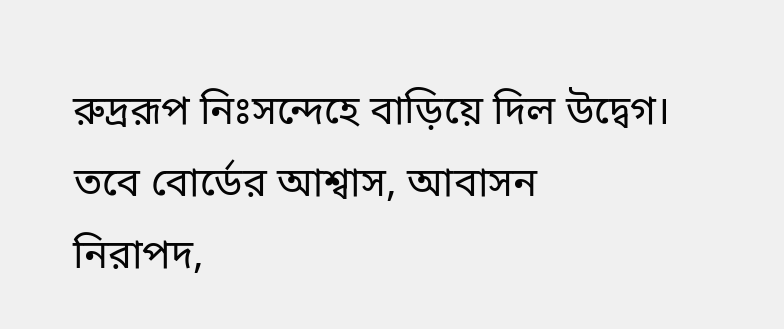রুদ্ররূপ নিঃসন্দেহে বাড়িয়ে দিল উদ্বেগ। তবে বোর্ডের আশ্বাস, আবাসন নিরাপদ,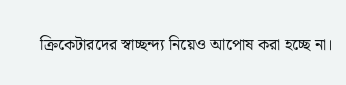ক্রিকেটারদের স্বাচ্ছন্দ্য নিয়েও আপোষ করা হচ্ছে না।